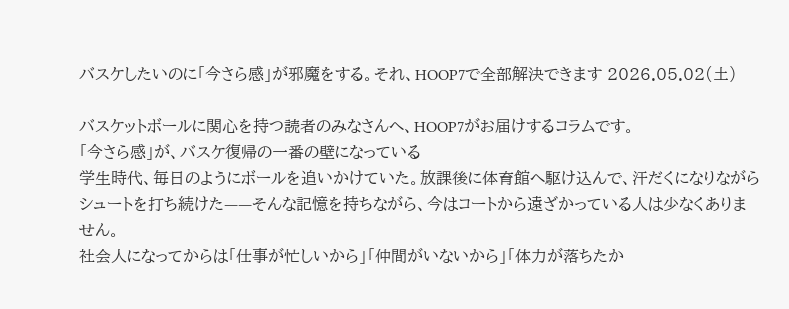バスケしたいのに「今さら感」が邪魔をする。それ、HOOP7で全部解決できます 2026.05.02(土)

バスケットボールに関心を持つ読者のみなさんへ、HOOP7がお届けするコラムです。
「今さら感」が、バスケ復帰の一番の壁になっている
学生時代、毎日のようにボールを追いかけていた。放課後に体育館へ駆け込んで、汗だくになりながらシュートを打ち続けた——そんな記憶を持ちながら、今はコートから遠ざかっている人は少なくありません。
社会人になってからは「仕事が忙しいから」「仲間がいないから」「体力が落ちたか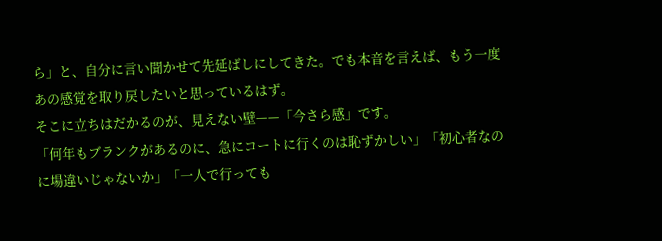ら」と、自分に言い聞かせて先延ばしにしてきた。でも本音を言えば、もう一度あの感覚を取り戻したいと思っているはず。
そこに立ちはだかるのが、見えない壁——「今さら感」です。
「何年もブランクがあるのに、急にコートに行くのは恥ずかしい」「初心者なのに場違いじゃないか」「一人で行っても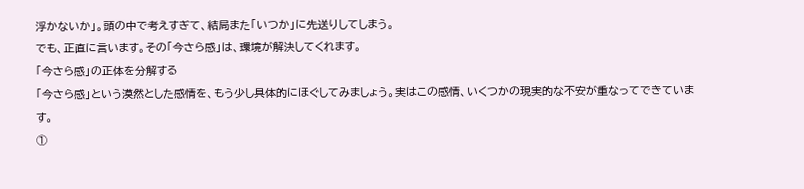浮かないか」。頭の中で考えすぎて、結局また「いつか」に先送りしてしまう。
でも、正直に言います。その「今さら感」は、環境が解決してくれます。
「今さら感」の正体を分解する
「今さら感」という漠然とした感情を、もう少し具体的にほぐしてみましょう。実はこの感情、いくつかの現実的な不安が重なってできています。
①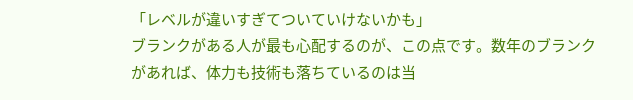「レベルが違いすぎてついていけないかも」
ブランクがある人が最も心配するのが、この点です。数年のブランクがあれば、体力も技術も落ちているのは当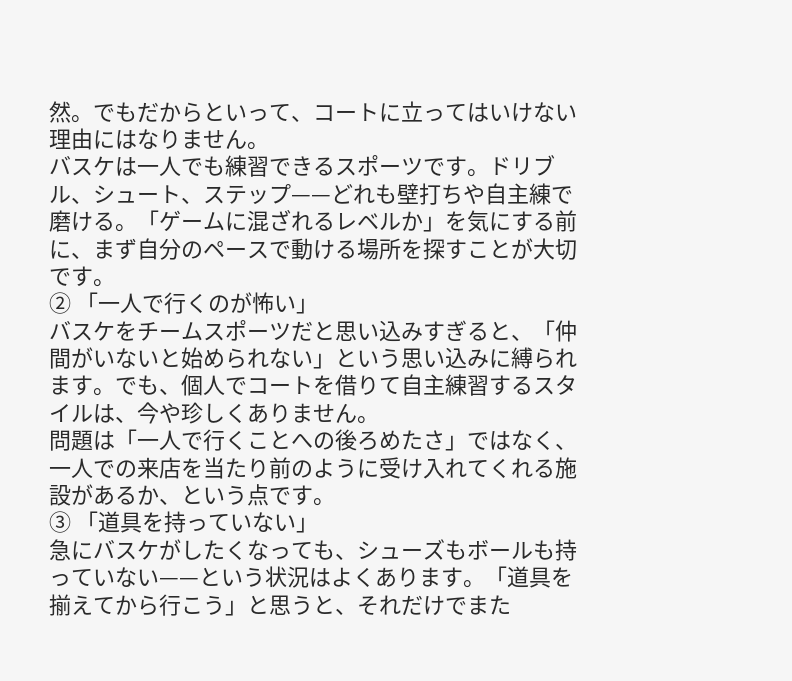然。でもだからといって、コートに立ってはいけない理由にはなりません。
バスケは一人でも練習できるスポーツです。ドリブル、シュート、ステップ——どれも壁打ちや自主練で磨ける。「ゲームに混ざれるレベルか」を気にする前に、まず自分のペースで動ける場所を探すことが大切です。
② 「一人で行くのが怖い」
バスケをチームスポーツだと思い込みすぎると、「仲間がいないと始められない」という思い込みに縛られます。でも、個人でコートを借りて自主練習するスタイルは、今や珍しくありません。
問題は「一人で行くことへの後ろめたさ」ではなく、一人での来店を当たり前のように受け入れてくれる施設があるか、という点です。
③ 「道具を持っていない」
急にバスケがしたくなっても、シューズもボールも持っていない——という状況はよくあります。「道具を揃えてから行こう」と思うと、それだけでまた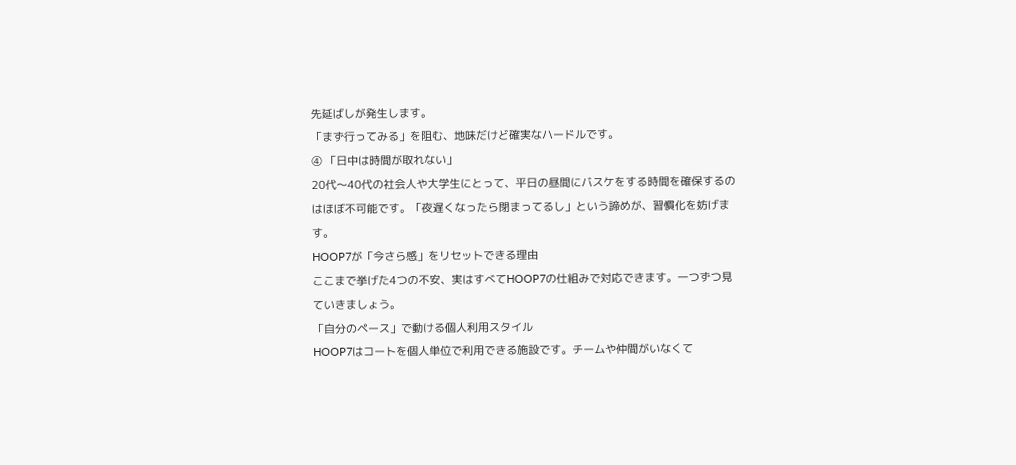先延ばしが発生します。
「まず行ってみる」を阻む、地味だけど確実なハードルです。
④ 「日中は時間が取れない」
20代〜40代の社会人や大学生にとって、平日の昼間にバスケをする時間を確保するのはほぼ不可能です。「夜遅くなったら閉まってるし」という諦めが、習慣化を妨げます。
HOOP7が「今さら感」をリセットできる理由
ここまで挙げた4つの不安、実はすべてHOOP7の仕組みで対応できます。一つずつ見ていきましょう。
「自分のペース」で動ける個人利用スタイル
HOOP7はコートを個人単位で利用できる施設です。チームや仲間がいなくて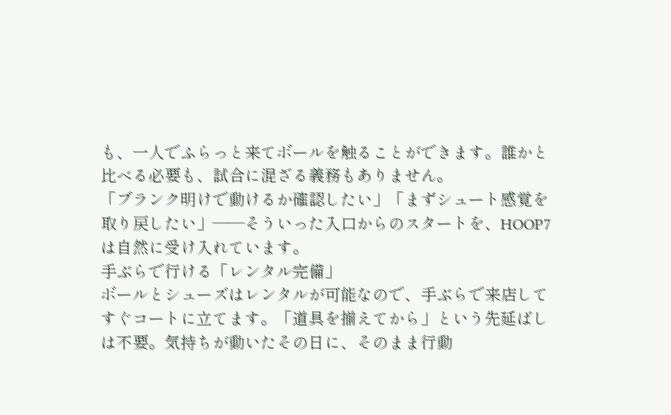も、一人でふらっと来てボールを触ることができます。誰かと比べる必要も、試合に混ざる義務もありません。
「ブランク明けで動けるか確認したい」「まずシュート感覚を取り戻したい」——そういった入口からのスタートを、HOOP7は自然に受け入れています。
手ぶらで行ける「レンタル完備」
ボールとシューズはレンタルが可能なので、手ぶらで来店してすぐコートに立てます。「道具を揃えてから」という先延ばしは不要。気持ちが動いたその日に、そのまま行動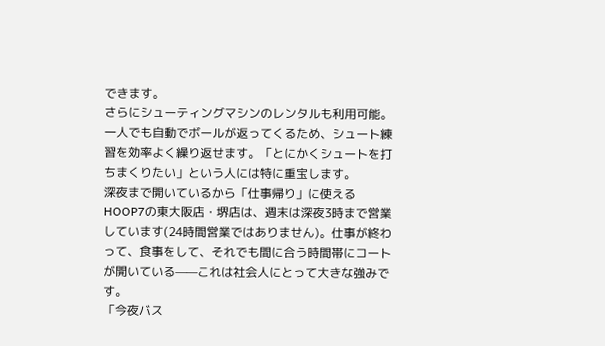できます。
さらにシューティングマシンのレンタルも利用可能。一人でも自動でボールが返ってくるため、シュート練習を効率よく繰り返せます。「とにかくシュートを打ちまくりたい」という人には特に重宝します。
深夜まで開いているから「仕事帰り」に使える
HOOP7の東大阪店・堺店は、週末は深夜3時まで営業しています(24時間営業ではありません)。仕事が終わって、食事をして、それでも間に合う時間帯にコートが開いている——これは社会人にとって大きな強みです。
「今夜バス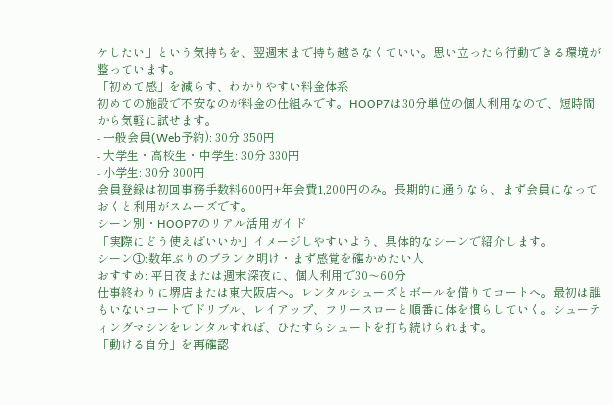ケしたい」という気持ちを、翌週末まで持ち越さなくていい。思い立ったら行動できる環境が整っています。
「初めて感」を減らす、わかりやすい料金体系
初めての施設で不安なのが料金の仕組みです。HOOP7は30分単位の個人利用なので、短時間から気軽に試せます。
- 一般会員(Web予約): 30分 350円
- 大学生・高校生・中学生: 30分 330円
- 小学生: 30分 300円
会員登録は初回事務手数料600円+年会費1,200円のみ。長期的に通うなら、まず会員になっておくと利用がスムーズです。
シーン別・HOOP7のリアル活用ガイド
「実際にどう使えばいいか」イメージしやすいよう、具体的なシーンで紹介します。
シーン①:数年ぶりのブランク明け・まず感覚を確かめたい人
おすすめ: 平日夜または週末深夜に、個人利用で30〜60分
仕事終わりに堺店または東大阪店へ。レンタルシューズとボールを借りてコートへ。最初は誰もいないコートでドリブル、レイアップ、フリースローと順番に体を慣らしていく。シューティングマシンをレンタルすれば、ひたすらシュートを打ち続けられます。
「動ける自分」を再確認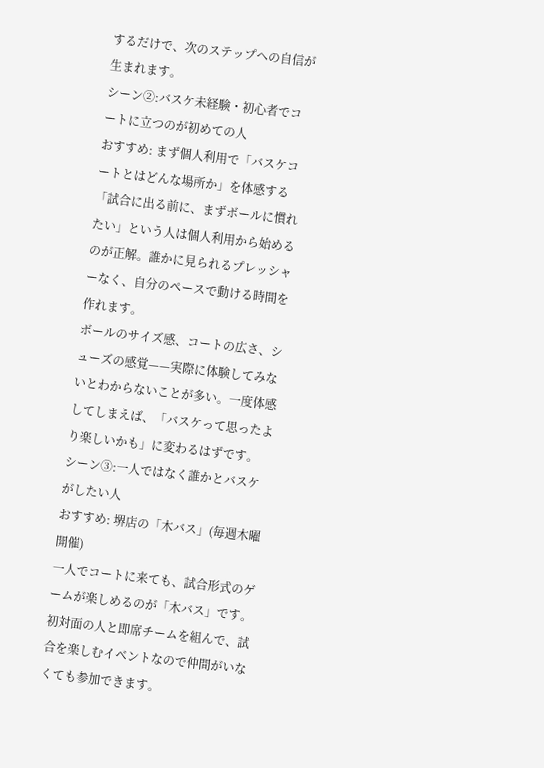するだけで、次のステップへの自信が生まれます。
シーン②:バスケ未経験・初心者でコートに立つのが初めての人
おすすめ: まず個人利用で「バスケコートとはどんな場所か」を体感する
「試合に出る前に、まずボールに慣れたい」という人は個人利用から始めるのが正解。誰かに見られるプレッシャーなく、自分のペースで動ける時間を作れます。
ボールのサイズ感、コートの広さ、シューズの感覚——実際に体験してみないとわからないことが多い。一度体感してしまえば、「バスケって思ったより楽しいかも」に変わるはずです。
シーン③:一人ではなく誰かとバスケがしたい人
おすすめ: 堺店の「木バス」(毎週木曜開催)
一人でコートに来ても、試合形式のゲームが楽しめるのが「木バス」です。初対面の人と即席チームを組んで、試合を楽しむイベントなので仲間がいなくても参加できます。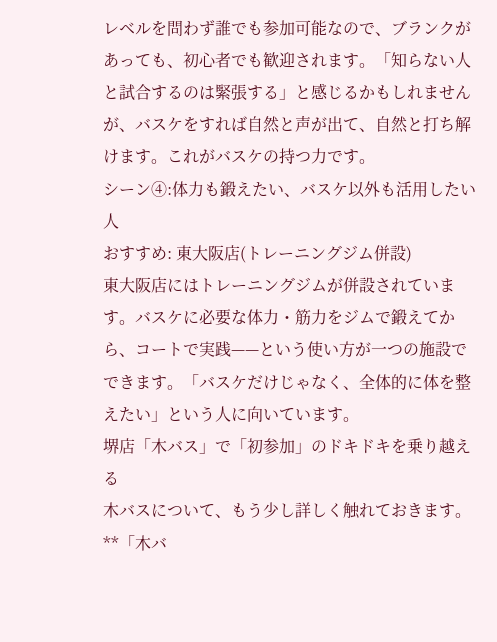レベルを問わず誰でも参加可能なので、ブランクがあっても、初心者でも歓迎されます。「知らない人と試合するのは緊張する」と感じるかもしれませんが、バスケをすれば自然と声が出て、自然と打ち解けます。これがバスケの持つ力です。
シーン④:体力も鍛えたい、バスケ以外も活用したい人
おすすめ: 東大阪店(トレーニングジム併設)
東大阪店にはトレーニングジムが併設されています。バスケに必要な体力・筋力をジムで鍛えてから、コートで実践——という使い方が一つの施設でできます。「バスケだけじゃなく、全体的に体を整えたい」という人に向いています。
堺店「木バス」で「初参加」のドキドキを乗り越える
木バスについて、もう少し詳しく触れておきます。
**「木バ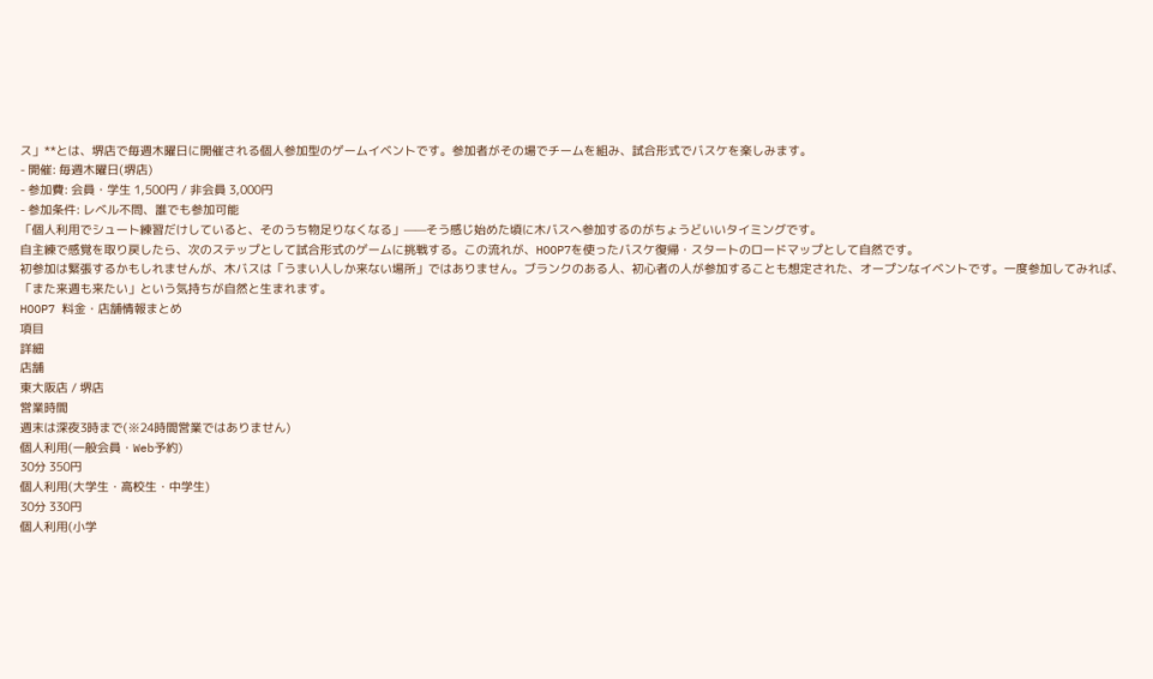ス」**とは、堺店で毎週木曜日に開催される個人参加型のゲームイベントです。参加者がその場でチームを組み、試合形式でバスケを楽しみます。
- 開催: 毎週木曜日(堺店)
- 参加費: 会員・学生 1,500円 / 非会員 3,000円
- 参加条件: レベル不問、誰でも参加可能
「個人利用でシュート練習だけしていると、そのうち物足りなくなる」——そう感じ始めた頃に木バスへ参加するのがちょうどいいタイミングです。
自主練で感覚を取り戻したら、次のステップとして試合形式のゲームに挑戦する。この流れが、HOOP7を使ったバスケ復帰・スタートのロードマップとして自然です。
初参加は緊張するかもしれませんが、木バスは「うまい人しか来ない場所」ではありません。ブランクのある人、初心者の人が参加することも想定された、オープンなイベントです。一度参加してみれば、「また来週も来たい」という気持ちが自然と生まれます。
HOOP7 料金・店舗情報まとめ
項目
詳細
店舗
東大阪店 / 堺店
営業時間
週末は深夜3時まで(※24時間営業ではありません)
個人利用(一般会員・Web予約)
30分 350円
個人利用(大学生・高校生・中学生)
30分 330円
個人利用(小学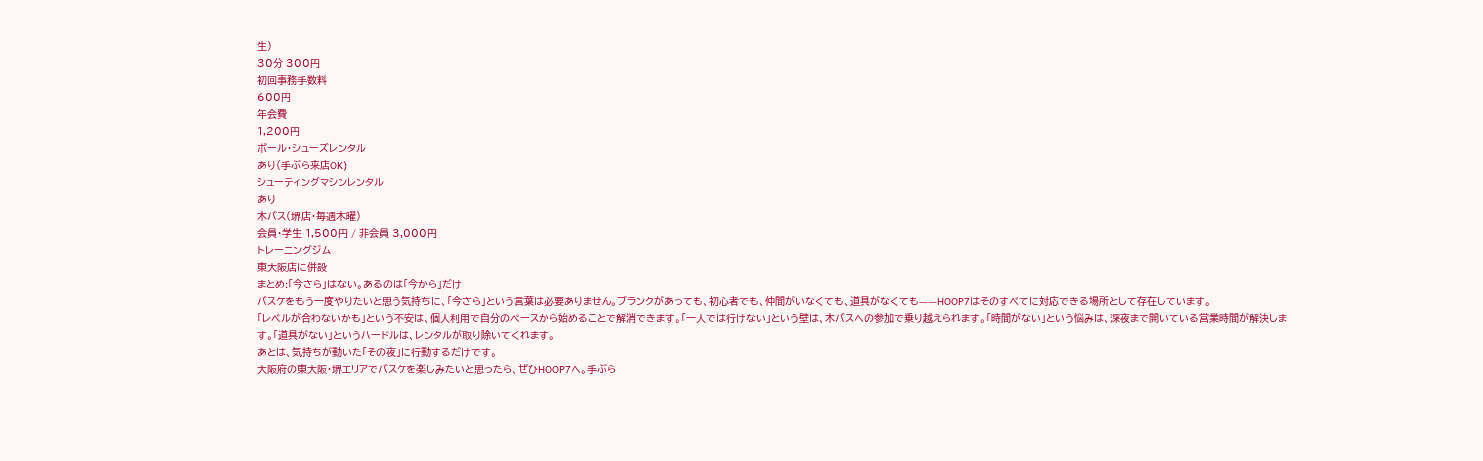生)
30分 300円
初回事務手数料
600円
年会費
1,200円
ボール・シューズレンタル
あり(手ぶら来店OK)
シューティングマシンレンタル
あり
木バス(堺店・毎週木曜)
会員・学生 1,500円 / 非会員 3,000円
トレーニングジム
東大阪店に併設
まとめ:「今さら」はない。あるのは「今から」だけ
バスケをもう一度やりたいと思う気持ちに、「今さら」という言葉は必要ありません。ブランクがあっても、初心者でも、仲間がいなくても、道具がなくても——HOOP7はそのすべてに対応できる場所として存在しています。
「レベルが合わないかも」という不安は、個人利用で自分のペースから始めることで解消できます。「一人では行けない」という壁は、木バスへの参加で乗り越えられます。「時間がない」という悩みは、深夜まで開いている営業時間が解決します。「道具がない」というハードルは、レンタルが取り除いてくれます。
あとは、気持ちが動いた「その夜」に行動するだけです。
大阪府の東大阪・堺エリアでバスケを楽しみたいと思ったら、ぜひHOOP7へ。手ぶら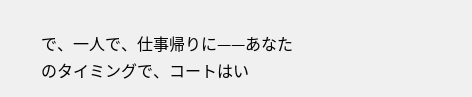で、一人で、仕事帰りに——あなたのタイミングで、コートはい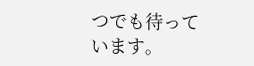つでも待っています。